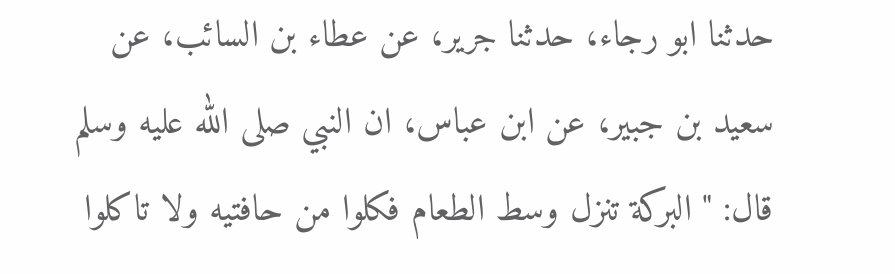حدثنا ابو رجاء، حدثنا جرير، عن عطاء بن السائب، عن سعيد بن جبير، عن ابن عباس، ان النبي صلى الله عليه وسلم قال: " البركة تنزل وسط الطعام فكلوا من حافتيه ولا تاكلوا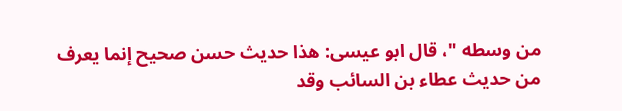من وسطه "، قال ابو عيسى: هذا حديث حسن صحيح إنما يعرف من حديث عطاء بن السائب وقد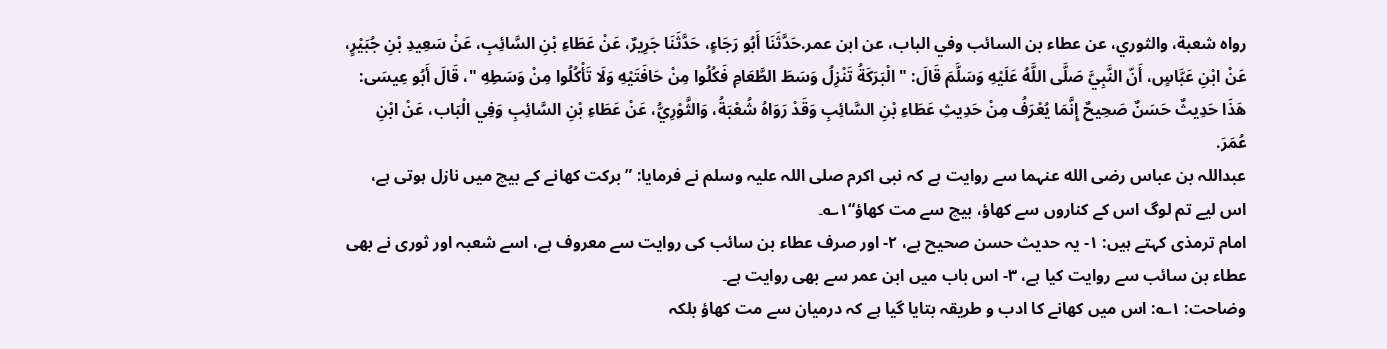رواه شعبة، والثوري، عن عطاء بن السائب وفي الباب، عن ابن عمر.حَدَّثَنَا أَبُو رَجَاءٍ، حَدَّثَنَا جَرِيرٌ، عَنْ عَطَاءِ بْنِ السَّائِبِ، عَنْ سَعِيدِ بْنِ جُبَيْرٍ، عَنْ ابْنِ عَبَّاسٍ، أَنّ النَّبِيَّ صَلَّى اللَّهُ عَلَيْهِ وَسَلَّمَ قَالَ: " الْبَرَكَةُ تَنْزِلُ وَسَطَ الطَّعَامِ فَكُلُوا مِنْ حَافَتَيْهِ وَلَا تَأْكُلُوا مِنْ وَسَطِهِ "، قَالَ أَبُو عِيسَى: هَذَا حَدِيثٌ حَسَنٌ صَحِيحٌ إِنَّمَا يُعْرَفُ مِنْ حَدِيثِ عَطَاءِ بْنِ السَّائِبِ وَقَدْ رَوَاهُ شُعْبَةُ، وَالثَّوْرِيُّ، عَنْ عَطَاءِ بْنِ السَّائِبِ وَفِي الْبَاب، عَنْ ابْنِ عُمَرَ.
عبداللہ بن عباس رضی الله عنہما سے روایت ہے کہ نبی اکرم صلی اللہ علیہ وسلم نے فرمایا: ”برکت کھانے کے بیچ میں نازل ہوتی ہے، اس لیے تم لوگ اس کے کناروں سے کھاؤ، بیچ سے مت کھاؤ“۱؎۔
امام ترمذی کہتے ہیں: ۱- یہ حدیث حسن صحیح ہے، ۲- اور صرف عطاء بن سائب کی روایت سے معروف ہے، اسے شعبہ اور ثوری نے بھی عطاء بن سائب سے روایت کیا ہے، ۳- اس باب میں ابن عمر سے بھی روایت ہے۔
وضاحت: ۱؎: اس میں کھانے کا ادب و طریقہ بتایا گیا ہے کہ درمیان سے مت کھاؤ بلکہ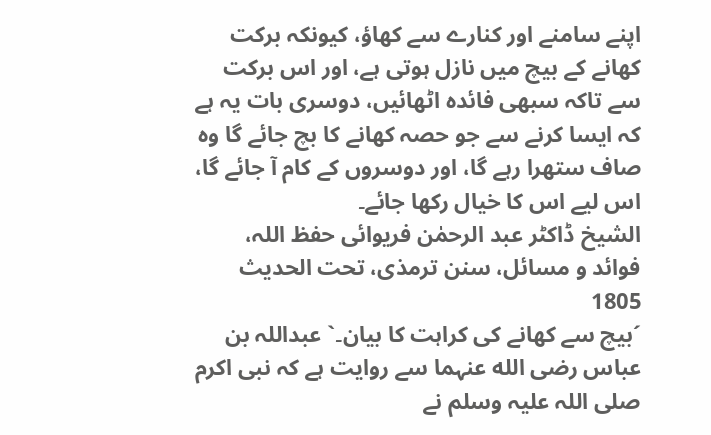اپنے سامنے اور کنارے سے کھاؤ، کیونکہ برکت کھانے کے بیچ میں نازل ہوتی ہے، اور اس برکت سے تاکہ سبھی فائدہ اٹھائیں، دوسری بات یہ ہے کہ ایسا کرنے سے جو حصہ کھانے کا بچ جائے گا وہ صاف ستھرا رہے گا، اور دوسروں کے کام آ جائے گا، اس لیے اس کا خیال رکھا جائے۔
الشیخ ڈاکٹر عبد الرحمٰن فریوائی حفظ اللہ، فوائد و مسائل، سنن ترمذی، تحت الحديث 1805
´بیچ سے کھانے کی کراہت کا بیان۔` عبداللہ بن عباس رضی الله عنہما سے روایت ہے کہ نبی اکرم صلی اللہ علیہ وسلم نے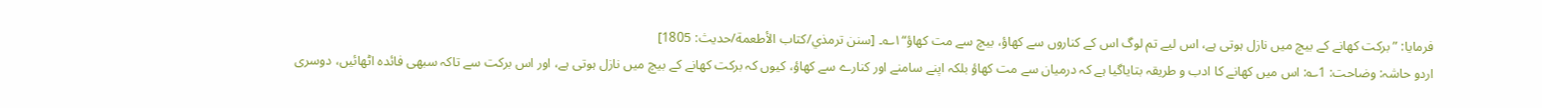فرمایا: ”برکت کھانے کے بیچ میں نازل ہوتی ہے، اس لیے تم لوگ اس کے کناروں سے کھاؤ، بیچ سے مت کھاؤ“۱؎۔ [سنن ترمذي/كتاب الأطعمة/حدیث: 1805]
اردو حاشہ: وضاحت: 1؎: اس میں کھانے کا ادب و طریقہ بتایاگیا ہے کہ درمیان سے مت کھاؤ بلکہ اپنے سامنے اور کنارے سے کھاؤ، کیوں کہ برکت کھانے کے بیچ میں نازل ہوتی ہے، اور اس برکت سے تاکہ سبھی فائدہ اٹھائیں، دوسری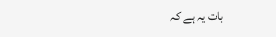بات یہ ہے کہ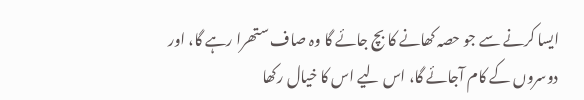ایسا کرنے سے جو حصہ کھانے کا بچ جائے گا وہ صاف ستھرا رہے گا، اور دوسروں کے کام آجائے گا، اس لیے اس کا خیال رکھا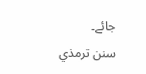جائے۔
سنن ترمذي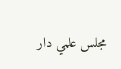مجلس علمي دار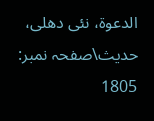الدعوة، نئى دهلى، حدیث\صفحہ نمبر: 1805